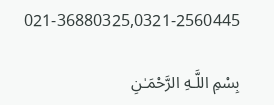021-36880325,0321-2560445

بِسْمِ اللَّـهِ الرَّحْمَـٰنِ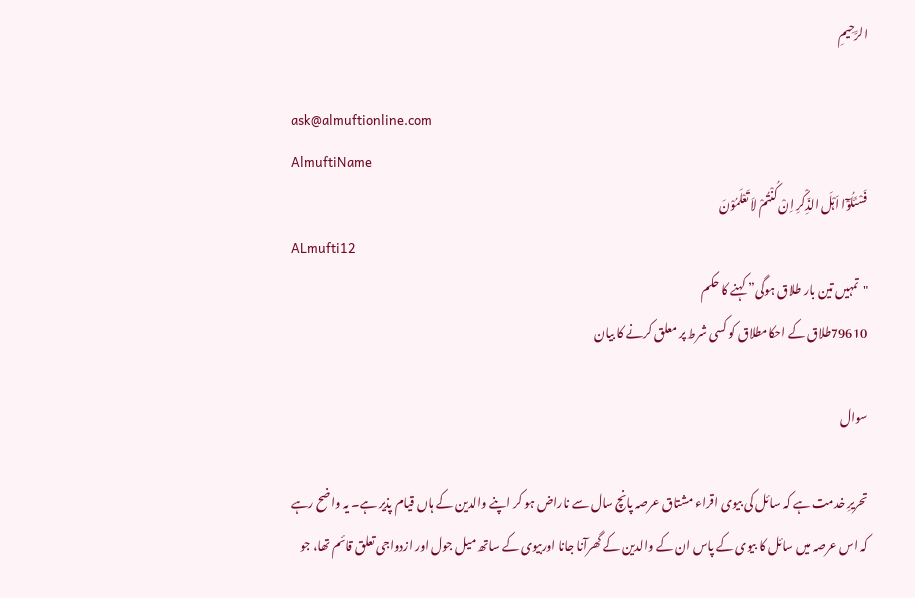الرَّحِيمِ

ask@almuftionline.com
AlmuftiName
فَسْئَلُوْٓا اَہْلَ الذِّکْرِ اِنْ کُنْتُمْ لاَ تَعْلَمُوْنَ
ALmufti12
"تمہیں تین بار طلاق ہوگی” کہنے کا حکم
79610طلاق کے احکامطلاق کو کسی شرط پر معلق کرنے کا بیان

سوال

تحریرِ خدمت ہے کہ سائل کی بیوی اقراء مشتاق عرصہ پانچ سال سے ناراض ہو کر اپنے والدین کے ہاں قیام پذیر ہے۔ یہ واضح رہے کہ اس عرصہ میں سائل کا بیوی کے پاس ان کے والدین کے گھرآنا جانا اوربیوی کے ساتھ میل جول اور ازدواجی تعلق قائم تھا، جو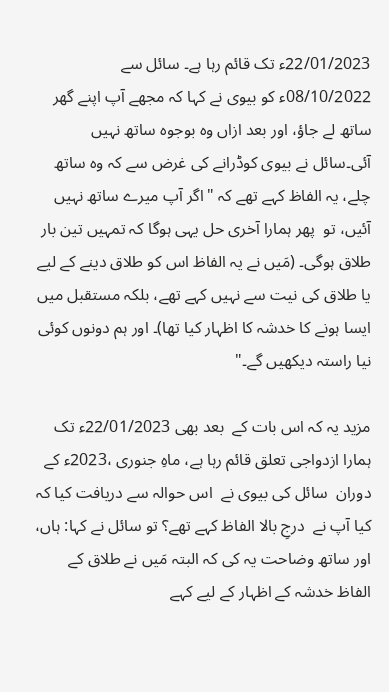22/01/2023ء تک قائم رہا ہے۔ سائل سے 08/10/2022ء کو بیوی نے کہا کہ مجھے آپ اپنے گھر ساتھ لے جاؤ، اور بعد ازاں وہ بوجوہ ساتھ نہیں آئی۔سائل نے بیوی کوڈرانے کی غرض سے کہ وہ ساتھ چلے، یہ الفاظ کہے تھے کہ "اگر آپ میرے ساتھ نہیں آئیں، تو  پھر ہمارا آخری حل یہی ہوگا کہ تمہیں تین بار طلاق ہوگی۔ (مَیں نے یہ الفاظ اس کو طلاق دینے کے لیے یا طلاق کی نیت سے نہیں کہے تھے، بلکہ مستقبل میں ایسا ہونے کا خدشہ کا اظہار کیا تھا)۔ اور ہم دونوں کوئی نیا راستہ دیکھیں گے۔"

مزید یہ کہ اس بات کے  بعد بھی 22/01/2023ء تک ہمارا ازدواجی تعلق قائم رہا ہے، ماہِ جنوری ،2023ء کے دوران  سائل کی بیوی نے  اس حوالہ سے دریافت کیا کہ کیا آپ نے  درجِ بالا الفاظ کہے تھے؟ تو سائل نے کہا: ہاں، اور ساتھ وضاحت یہ کی کہ البتہ مَیں نے طلاق کے الفاظ خدشہ کے اظہار کے لیے کہے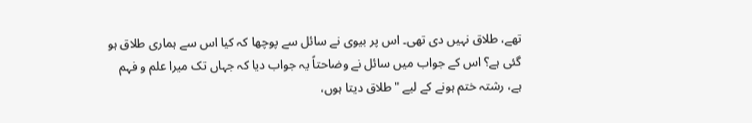تھے، طلاق نہیں دی تھی۔ اس پر بیوی نے سائل سے پوچھا کہ کیا اس سے ہماری طلاق ہو گئی ہے؟ اس کے جواب میں سائل نے وضاحتاً یہ جواب دیا کہ جہاں تک میرا علم و فہم ہے، رشتہ ختم ہونے کے لیے "طلاق دیتا ہوں،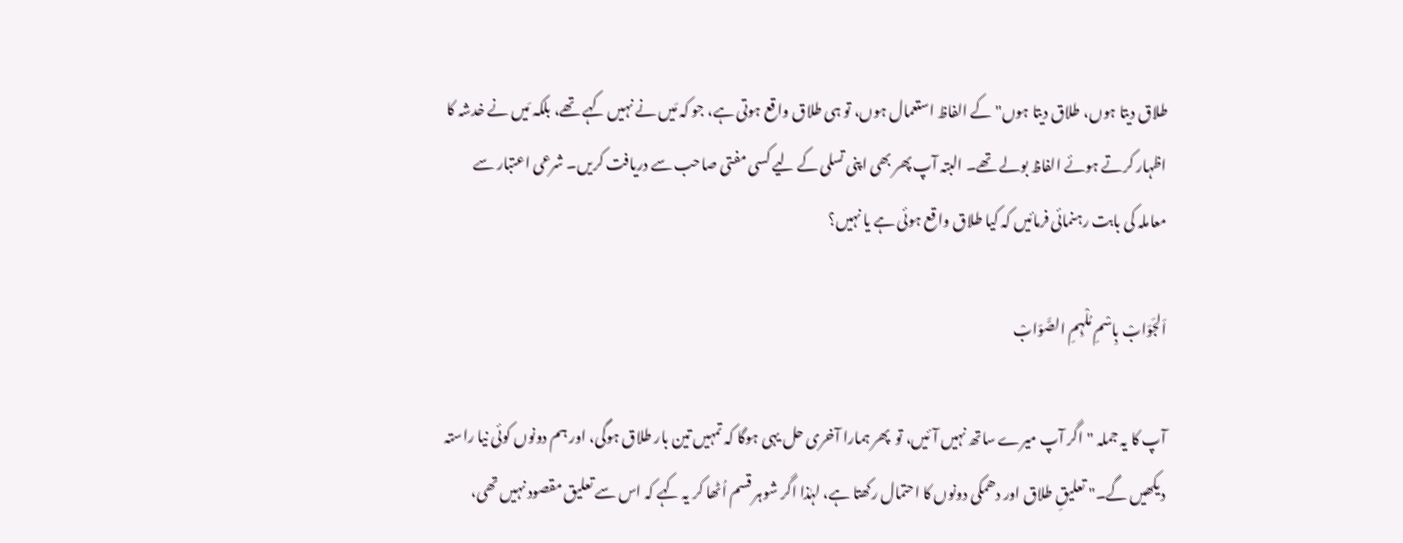طلاق دیتا ہوں، طلاق دیتا ہوں" کے الفاظ استعمال ہوں، تو ہی طلاق واقع ہوتی ہے، جو کہ مَیں نے نہیں کہے تھے، بلکہ مَیں نے خدشہ کا اظہار کرتے ہوئے الفاظ بولے تھے۔ البتہ آپ پھر بھی اپنی تسلی کے لیے کسی مفتی صاحب سے دریافت کریں۔ شرعی اعتبار سے معاملہ کی بابت رہنمائی فرمائیں کہ کیا طلاق واقع ہوئی ہے یا نہیں؟

اَلجَوَابْ بِاسْمِ مُلْہِمِ الصَّوَابْ

آپ کا یہ جملہ "اگر آپ میرے ساتھ نہیں آئیں، تو  پھر ہمارا آخری حل یہی ہوگا کہ تمہیں تین بار طلاق ہوگی، اور ہم دونوں کوئی نیا راستہ دیکھیں گے۔" تعلیقِ طلاق اور دھمکی دونوں کا احتمال رکھتا ہے، لہٰذا اگر شوہر قسم اُٹھا کر یہ کہے کہ اس سے تعلیق مقصود نہیں تھی،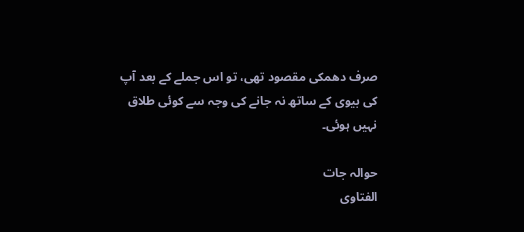صرف دھمکی مقصود تھی، تو اس جملے کے بعد آپ کی بیوی کے ساتھ نہ جانے کی وجہ سے کوئی طلاق نہیں ہوئی۔

حوالہ جات
الفتاوى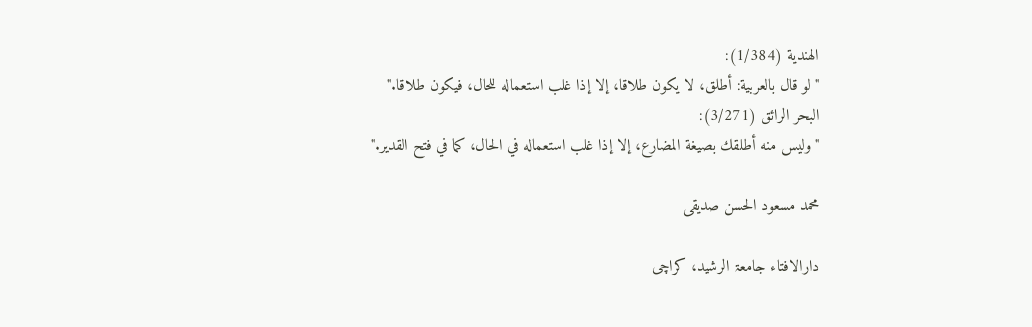الهندية (1/384):
"لو قال بالعربية: أطلق، لا يكون طلاقا، إلا إذا غلب استعماله للحال، فيكون طلاقا."
البحر الرائق (3/271):
"وليس منه أطلقك بصيغة المضارع، إلا إذا غلب استعماله في الحال، كما في فتح القدير."

محمد مسعود الحسن صدیقی

دارالافتاء جامعۃ الرشید، کراچی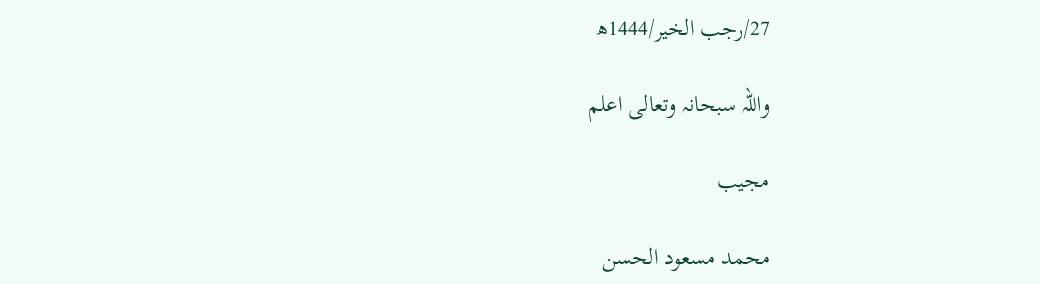27/رجب الخیر/1444ھ

واللہ سبحانہ وتعالی اعلم

مجیب

محمد مسعود الحسن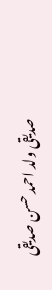صدیقی ولد احمد حسن صدیقی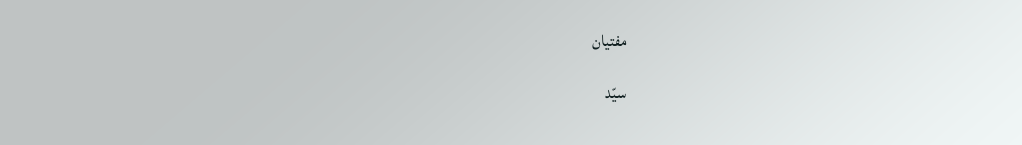مفتیان

سیّد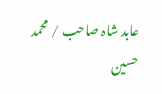عابد شاہ صاحب / محمد حسین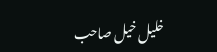خلیل خیل صاحب